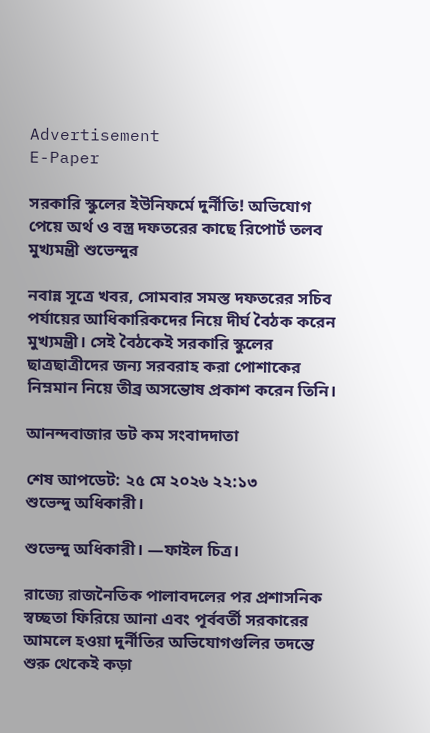Advertisement
E-Paper

সরকারি স্কুলের ইউনিফর্মে দুর্নীতি! অভিযোগ পেয়ে অর্থ ও বস্ত্র দফতরের কাছে রিপোর্ট তলব মুখ্যমন্ত্রী শুভেন্দুর

নবান্ন সূত্রে খবর, সোমবার সমস্ত দফতরের সচিব পর্যায়ের আধিকারিকদের নিয়ে দীর্ঘ বৈঠক করেন মুখ্যমন্ত্রী। সেই বৈঠকেই সরকারি স্কুলের ছাত্রছাত্রীদের জন্য সরবরাহ করা পোশাকের নিম্নমান নিয়ে তীব্র অসন্তোষ প্রকাশ করেন তিনি।

আনন্দবাজার ডট কম সংবাদদাতা

শেষ আপডেট: ২৫ মে ২০২৬ ২২:১৩
শুভেন্দু অধিকারী।

শুভেন্দু অধিকারী। —ফাইল চিত্র।

রাজ্যে রাজনৈতিক পালাবদলের পর প্রশাসনিক স্বচ্ছতা ফিরিয়ে আনা এবং পূর্ববর্তী সরকারের আমলে হওয়া দুর্নীতির অভিযোগগুলির তদন্তে শুরু থেকেই কড়া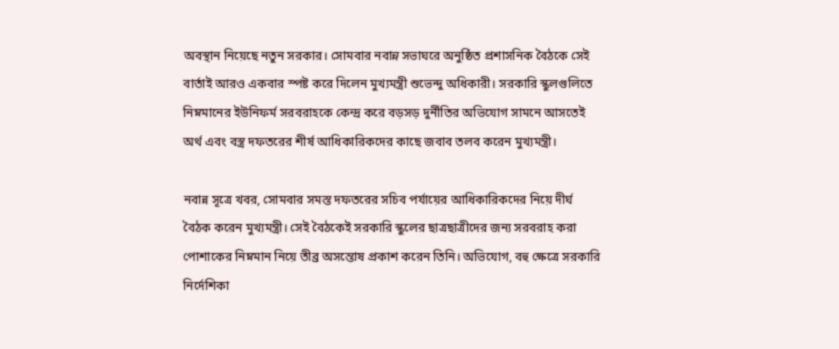অবস্থান নিয়েছে নতুন সরকার। সোমবার নবান্ন সভাঘরে অনুষ্ঠিত প্রশাসনিক বৈঠকে সেই বার্তাই আরও একবার স্পষ্ট করে দিলেন মুখ্যমন্ত্রী শুভেন্দু অধিকারী। সরকারি স্কুলগুলিতে নিম্নমানের ইউনিফর্ম সরবরাহকে কেন্দ্র করে বড়সড় দুর্নীতির অভিযোগ সামনে আসতেই অর্থ এবং বস্ত্র দফতরের শীর্ষ আধিকারিকদের কাছে জবাব তলব করেন মুখ্যমন্ত্রী।

নবান্ন সূত্রে খবর, সোমবার সমস্ত দফতরের সচিব পর্যায়ের আধিকারিকদের নিয়ে দীর্ঘ বৈঠক করেন মুখ্যমন্ত্রী। সেই বৈঠকেই সরকারি স্কুলের ছাত্রছাত্রীদের জন্য সরবরাহ করা পোশাকের নিম্নমান নিয়ে তীব্র অসন্তোষ প্রকাশ করেন তিনি। অভিযোগ, বহু ক্ষেত্রে সরকারি নির্দেশিকা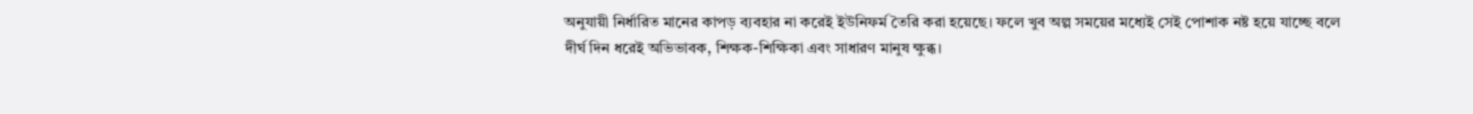অনুযায়ী নির্ধারিত মানের কাপড় ব্যবহার না করেই ইউনিফর্ম তৈরি করা হয়েছে। ফলে খুব অল্প সময়ের মধ্যেই সেই পোশাক নষ্ট হয়ে যাচ্ছে বলে দীর্ঘ দিন ধরেই অভিভাবক, শিক্ষক-শিক্ষিকা এবং সাধারণ মানুষ ক্ষুব্ধ।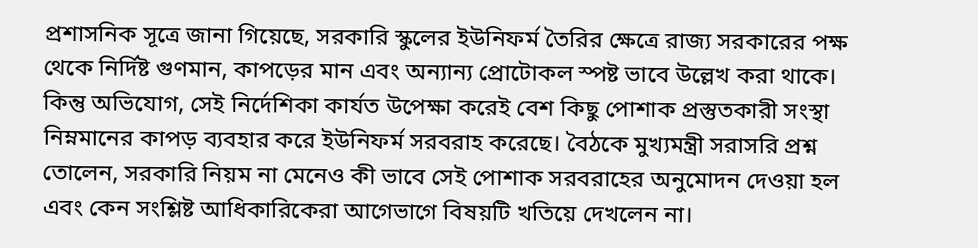প্রশাসনিক সূত্রে জানা গিয়েছে, সরকারি স্কুলের ইউনিফর্ম তৈরির ক্ষেত্রে রাজ্য সরকারের পক্ষ থেকে নির্দিষ্ট গুণমান, কাপড়ের মান এবং অন্যান্য প্রোটোকল স্পষ্ট ভাবে উল্লেখ করা থাকে। কিন্তু অভিযোগ, সেই নির্দেশিকা কার্যত উপেক্ষা করেই বেশ কিছু পোশাক প্রস্তুতকারী সংস্থা নিম্নমানের কাপড় ব্যবহার করে ইউনিফর্ম সরবরাহ করেছে। বৈঠকে মুখ্যমন্ত্রী সরাসরি প্রশ্ন তোলেন, সরকারি নিয়ম না মেনেও কী ভাবে সেই পোশাক সরবরাহের অনুমোদন দেওয়া হল এবং কেন সংশ্লিষ্ট আধিকারিকেরা আগেভাগে বিষয়টি খতিয়ে দেখলেন না।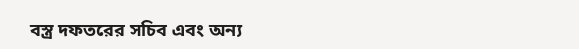বস্ত্র দফতরের সচিব এবং অন্য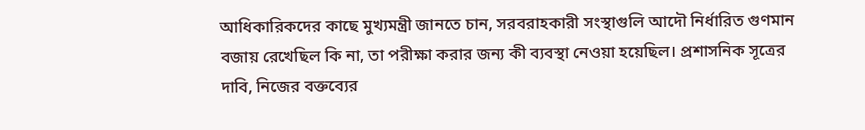আধিকারিকদের কাছে মুখ্যমন্ত্রী জানতে চান, সরবরাহকারী সংস্থাগুলি আদৌ নির্ধারিত গুণমান বজায় রেখেছিল কি না, তা পরীক্ষা করার জন্য কী ব্যবস্থা নেওয়া হয়েছিল। প্রশাসনিক সূত্রের দাবি, নিজের বক্তব্যের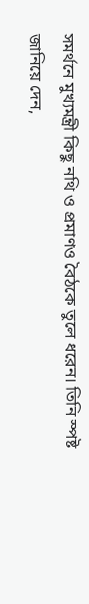সমর্থনে মুখ্যমন্ত্রী কিছু নথি ও প্রমাণও বৈঠকে তুলে ধরেন। তিনি স্পষ্ট জানিয়ে দেন,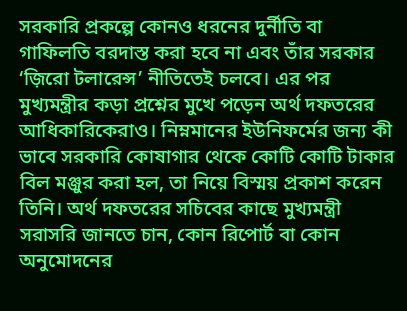সরকারি প্রকল্পে কোনও ধরনের দুর্নীতি বা গাফিলতি বরদাস্ত করা হবে না এবং তাঁর সরকার ‘জ়িরো টলারেন্স’ নীতিতেই চলবে। এর পর মুখ্যমন্ত্রীর কড়া প্রশ্নের মুখে পড়েন অর্থ দফতরের আধিকারিকেরাও। নিম্নমানের ইউনিফর্মের জন্য কী ভাবে সরকারি কোষাগার থেকে কোটি কোটি টাকার বিল মঞ্জুর করা হল, তা নিয়ে বিস্ময় প্রকাশ করেন তিনি। অর্থ দফতরের সচিবের কাছে মুখ্যমন্ত্রী সরাসরি জানতে চান, কোন রিপোর্ট বা কোন অনুমোদনের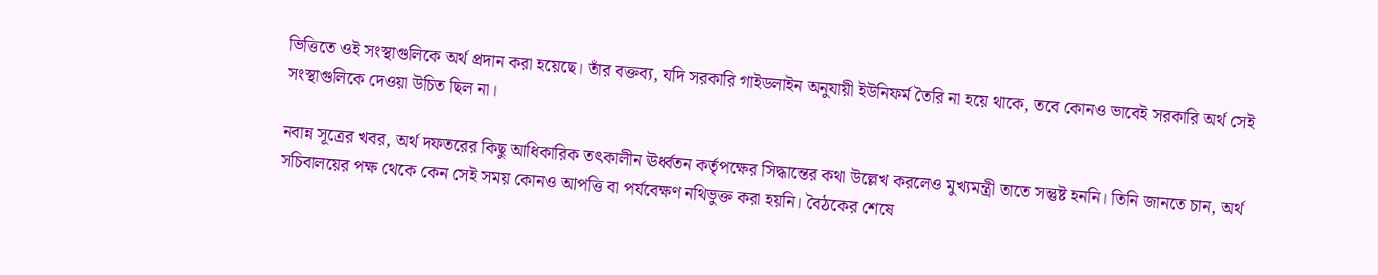ভিত্তিতে ওই সংস্থাগুলিকে অর্থ প্রদান করা হয়েছে। তাঁর বক্তব্য, যদি সরকারি গাইডলাইন অনুযায়ী ইউনিফর্ম তৈরি না হয়ে থাকে, তবে কোনও ভাবেই সরকারি অর্থ সেই সংস্থাগুলিকে দেওয়া উচিত ছিল না।

নবান্ন সূত্রের খবর, অর্থ দফতরের কিছু আধিকারিক তৎকালীন ঊর্ধ্বতন কর্তৃপক্ষের সিদ্ধান্তের কথা উল্লেখ করলেও মুখ্যমন্ত্রী তাতে সন্তুষ্ট হননি। তিনি জানতে চান, অর্থ সচিবালয়ের পক্ষ থেকে কেন সেই সময় কোনও আপত্তি বা পর্যবেক্ষণ নথিভুক্ত করা হয়নি। বৈঠকের শেষে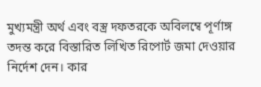মুখ্যমন্ত্রী অর্থ এবং বস্ত্র দফতরকে অবিলম্বে পূর্ণাঙ্গ তদন্ত করে বিস্তারিত লিখিত রিপোর্ট জমা দেওয়ার নির্দেশ দেন। কার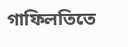গাফিলতিতে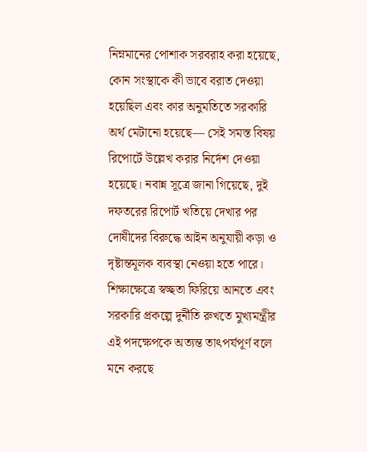নিম্নমানের পোশাক সরবরাহ করা হয়েছে, কোন সংস্থাকে কী ভাবে বরাত দেওয়া হয়েছিল এবং কার অনুমতিতে সরকারি অর্থ মেটানো হয়েছে— সেই সমস্ত বিষয় রিপোর্টে উল্লেখ করার নির্দেশ দেওয়া হয়েছে। নবান্ন সূত্রে জানা গিয়েছে, দুই দফতরের রিপোর্ট খতিয়ে দেখার পর দোষীদের বিরুদ্ধে আইন অনুযায়ী কড়া ও দৃষ্টান্তমূলক ব্যবস্থা নেওয়া হতে পারে। শিক্ষাক্ষেত্রে স্বচ্ছতা ফিরিয়ে আনতে এবং সরকারি প্রকল্পে দুর্নীতি রুখতে মুখ্যমন্ত্রীর এই পদক্ষেপকে অত্যন্ত তাৎপর্যপূর্ণ বলে মনে করছে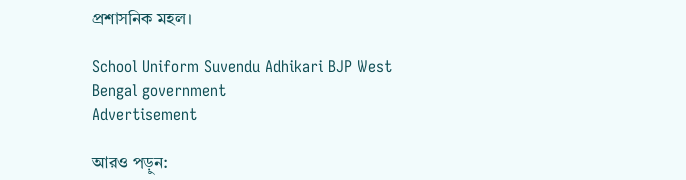প্রশাসনিক মহল।

School Uniform Suvendu Adhikari BJP West Bengal government
Advertisement

আরও পড়ুন: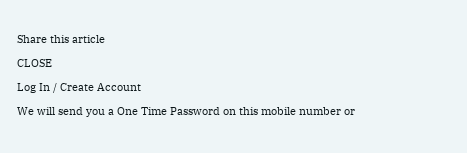Share this article

CLOSE

Log In / Create Account

We will send you a One Time Password on this mobile number or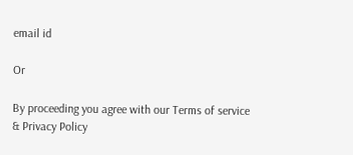email id

Or

By proceeding you agree with our Terms of service & Privacy Policy